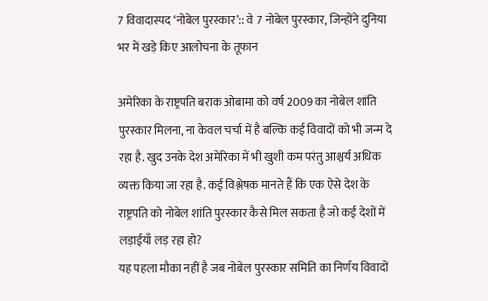7 विवादास्पद ‘नोबेल पुरस्कार’:: वे 7 नोबेल पुरस्कार, जिन्होंने दुनिया भर में खड़े किए आलोचना के तूफान

अमेरिका के राष्ट्रपति बराक ओबामा को वर्ष 2009 का नोबेल शांति पुरस्कार मिलना, ना केवल चर्चा में है बल्कि कई विवादों को भी जन्म दे रहा है. खुद उनके देश अमेरिका में भी खुशी कम परंतु आश्चर्य अधिक व्यक्त किया जा रहा है. कई विश्लेषक मानते हैं कि एक ऐसे देश के राष्ट्रपति को नोबेल शांति पुरस्कार कैसे मिल सकता है जो कई देशों में लड़ाईयाँ लड़ रहा हो?
यह पहला मौका नहीं है जब नोबेल पुरस्कार समिति का निर्णय विवादों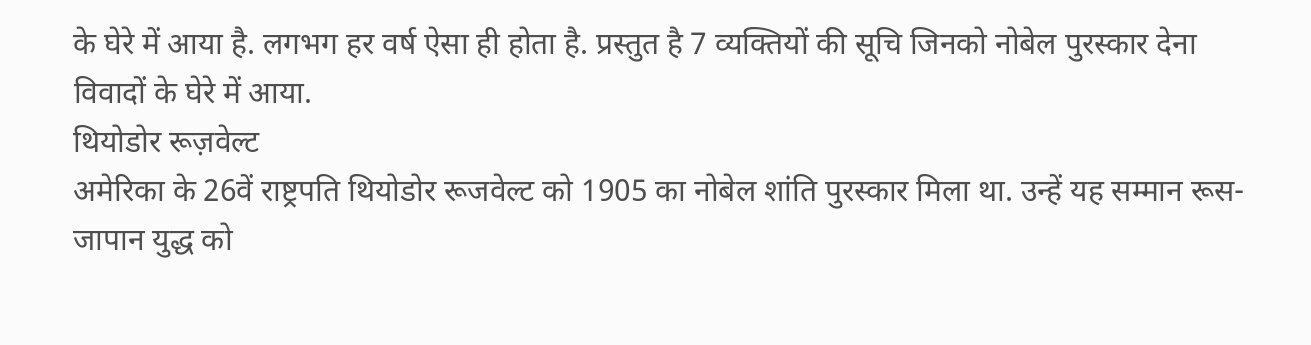के घेरे में आया है. लगभग हर वर्ष ऐसा ही होता है. प्रस्तुत है 7 व्यक्तियों की सूचि जिनको नोबेल पुरस्कार देना विवादों के घेरे में आया.
थियोडोर रूज़वेल्ट
अमेरिका के 26वें राष्ट्रपति थियोडोर रूजवेल्ट को 1905 का नोबेल शांति पुरस्कार मिला था. उन्हें यह सम्मान रूस-जापान युद्ध को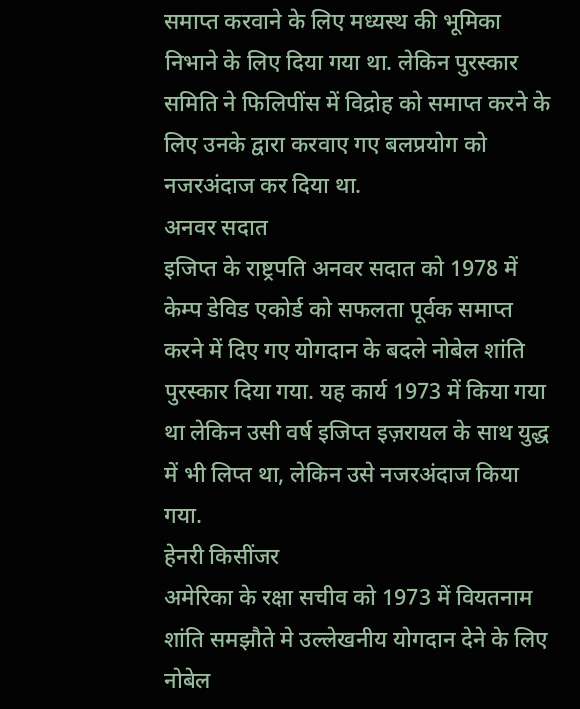समाप्त करवाने के लिए मध्यस्थ की भूमिका निभाने के लिए दिया गया था. लेकिन पुरस्कार समिति ने फिलिपींस में विद्रोह को समाप्त करने के लिए उनके द्वारा करवाए गए बलप्रयोग को नजरअंदाज कर दिया था.
अनवर सदात
इजिप्त के राष्ट्रपति अनवर सदात को 1978 में केम्प डेविड एकोर्ड को सफलता पूर्वक समाप्त करने में दिए गए योगदान के बदले नोबेल शांति पुरस्कार दिया गया. यह कार्य 1973 में किया गया था लेकिन उसी वर्ष इजिप्त इज़रायल के साथ युद्ध में भी लिप्त था, लेकिन उसे नजरअंदाज किया गया.
हेनरी किसींजर
अमेरिका के रक्षा सचीव को 1973 में वियतनाम शांति समझौते मे उल्लेखनीय योगदान देने के लिए नोबेल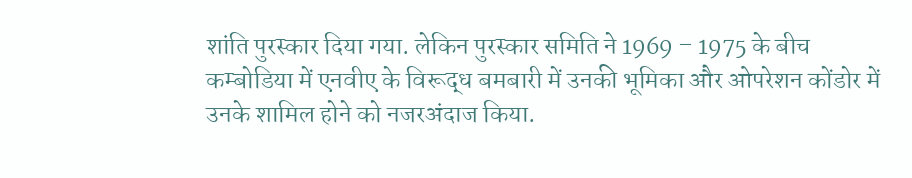शांति पुरस्कार दिया गया. लेकिन पुरस्कार समिति ने 1969 – 1975 के बीच कम्बोडिया में एनवीए के विरूद्ध बमबारी में उनकी भूमिका और ओपरेशन कोंडोर में उनके शामिल होने को नजरअंदाज किया.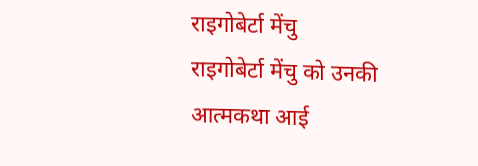राइगोबेर्टा मेंचु
राइगोबेर्टा मेंचु को उनकी आत्मकथा आई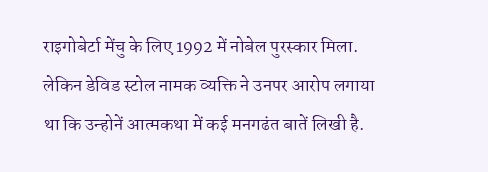राइगोबेर्टा मेंचु के लिए 1992 में नोबेल पुरस्कार मिला. लेकिन डेविड स्टोल नामक व्यक्ति ने उनपर आरोप लगाया था कि उन्होनें आत्मकथा में कई मनगढंत बातें लिखी है.